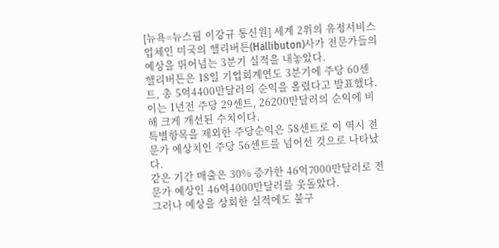[뉴욕=뉴스핌 이강규 통신원] 세계 2위의 유정서비스업체인 미국의 핼리버튼(Hallibuton)사가 전문가들의 예상을 뛰어넘는 3분기 실적을 내놓았다.
핼리버튼은 18일 기업회계연도 3분기에 주당 60센트, 총 5억4400만달러의 순익을 올렸다고 발표했다. 이는 1년전 주당 29센트, 26200만달러의 순익에 비해 크게 개선된 수치이다.
특별항목을 제외한 주당순익은 58센트로 이 역시 전문가 예상치인 주당 56센트를 넘어선 것으로 나타났다.
같은 기간 매출은 30% 증가한 46억7000만달러로 전문가 예상인 46억4000만달러를 웃돌았다.
그러나 예상을 상회한 실적에도 불구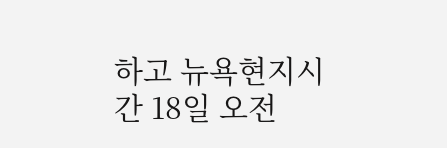하고 뉴욕현지시간 18일 오전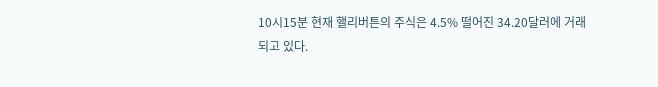10시15분 현재 핼리버튼의 주식은 4.5% 떨어진 34.20달러에 거래되고 있다.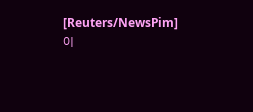[Reuters/NewsPim]이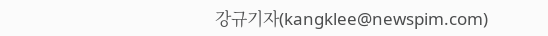강규기자(kangklee@newspim.com)